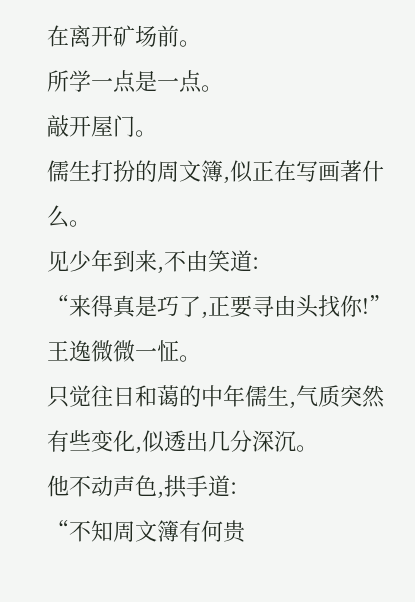在离开矿场前。
所学一点是一点。
敲开屋门。
儒生打扮的周文簿,似正在写画著什么。
见少年到来,不由笑道:
“来得真是巧了,正要寻由头找你!”
王逸微微一怔。
只觉往日和蔼的中年儒生,气质突然有些变化,似透出几分深沉。
他不动声色,拱手道:
“不知周文簿有何贵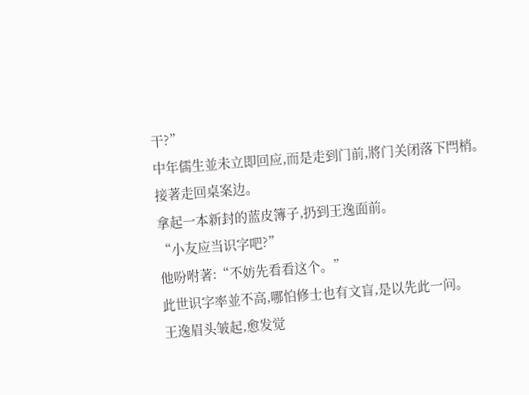干?”
中年儒生並未立即回应,而是走到门前,將门关闭落下閂梢。
接著走回桌案边。
拿起一本新封的蓝皮簿子,扔到王逸面前。
“小友应当识字吧?”
他吩咐著:“不妨先看看这个。”
此世识字率並不高,哪怕修士也有文盲,是以先此一问。
王逸眉头皱起,愈发觉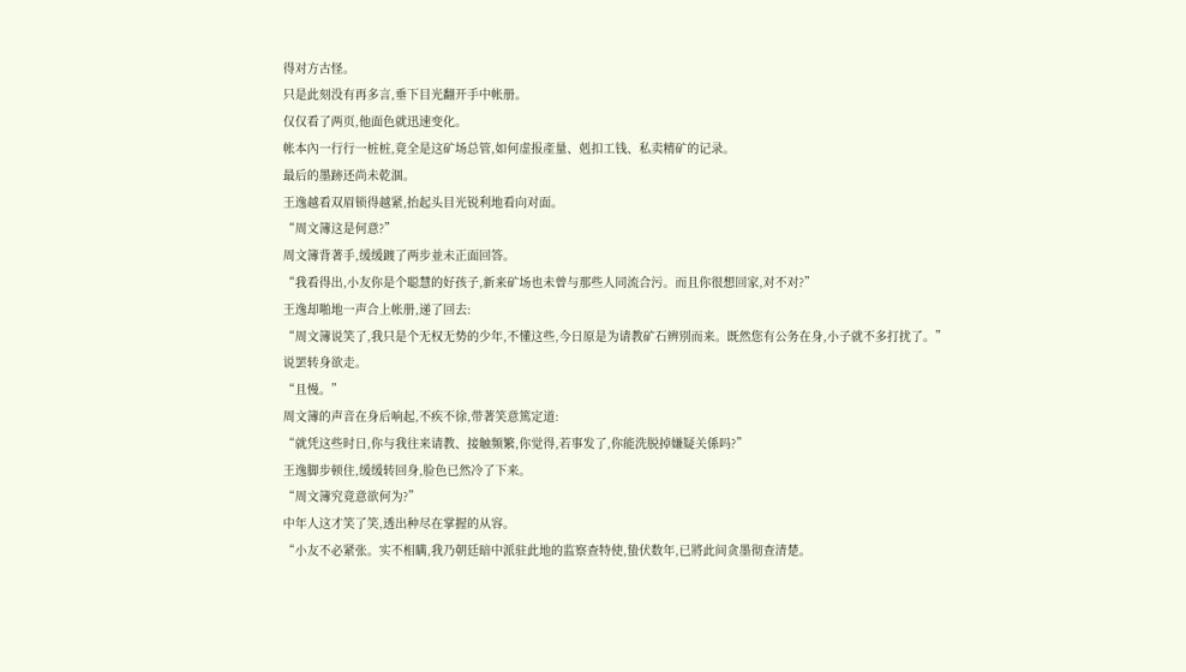得对方古怪。
只是此刻没有再多言,垂下目光翻开手中帐册。
仅仅看了两页,他面色就迅速变化。
帐本內一行行一桩桩,竟全是这矿场总管,如何虚报產量、剋扣工钱、私卖精矿的记录。
最后的墨跡还尚未乾涸。
王逸越看双眉锁得越紧,抬起头目光锐利地看向对面。
“周文簿这是何意?”
周文簿背著手,缓缓踱了两步並未正面回答。
“我看得出,小友你是个聪慧的好孩子,新来矿场也未曾与那些人同流合污。而且你很想回家,对不对?”
王逸却啪地一声合上帐册,递了回去:
“周文簿说笑了,我只是个无权无势的少年,不懂这些,今日原是为请教矿石辨別而来。既然您有公务在身,小子就不多打扰了。”
说罢转身欲走。
“且慢。”
周文簿的声音在身后响起,不疾不徐,带著笑意篤定道:
“就凭这些时日,你与我往来请教、接触频繁,你觉得,若事发了,你能洗脱掉嫌疑关係吗?”
王逸脚步顿住,缓缓转回身,脸色已然冷了下来。
“周文簿究竟意欲何为?”
中年人这才笑了笑,透出种尽在掌握的从容。
“小友不必紧张。实不相瞒,我乃朝廷暗中派驻此地的监察查特使,蛰伏数年,已將此间贪墨彻查清楚。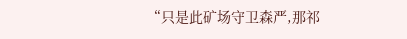“只是此矿场守卫森严,那祁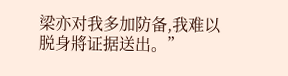梁亦对我多加防备,我难以脱身將证据送出。”